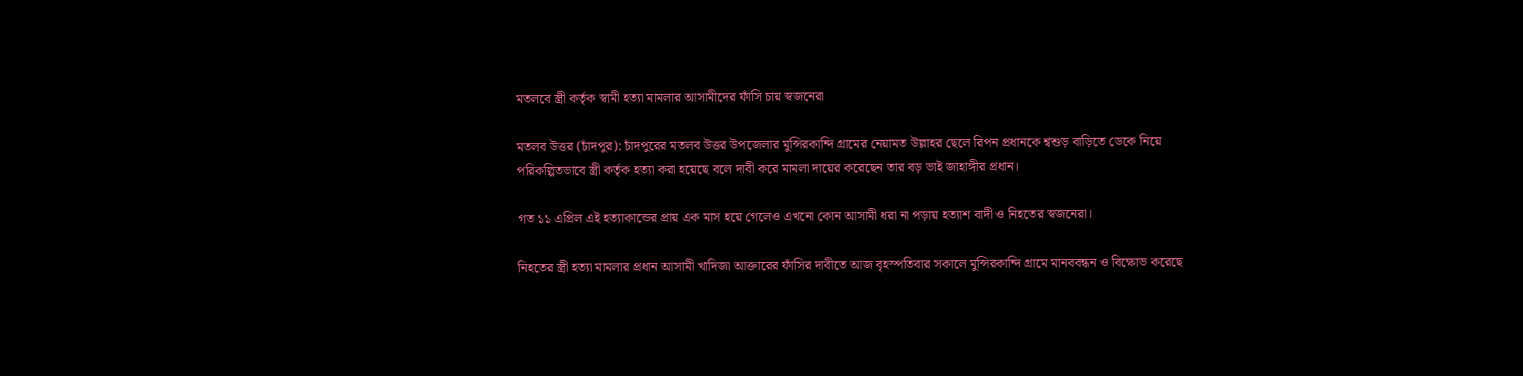মতলবে স্ত্রী কর্তৃক স্বামী হত্যা মামলার আসামীদের ফাঁসি চায় স্বজনেরা

মতলব উত্তর (চাঁদপুর): চাঁদপুরের মতলব উত্তর উপজেলার মুন্সিরকান্দি গ্রামের নেয়ামত উল্লাহর ছেলে রিপন প্রধানকে শ্বশুড় বাড়িতে ডেকে নিয়ে পরিকল্পিতভাবে স্ত্রী কর্তৃক হত্যা করা হয়েছে বলে দাবী করে মামলা দায়ের করেছেন তার বড় ভাই জাহাঙ্গীর প্রধান।

গত ১১ এপ্রিল এই হত্যাকান্ডের প্রায় এক মাস হয়ে গেলেও এখনো কোন আসামী ধরা না পড়ায় হত্যাশ বাদী ও নিহতের স্বজনেরা।

নিহতের স্ত্রী হত্যা মামলার প্রধান আসামী খাদিজা আক্তারের ফাঁসির দাবীতে আজ বৃহস্পতিবার সকালে মুন্সিরকান্দি গ্রামে মানববন্ধন ও বিক্ষোভ করেছে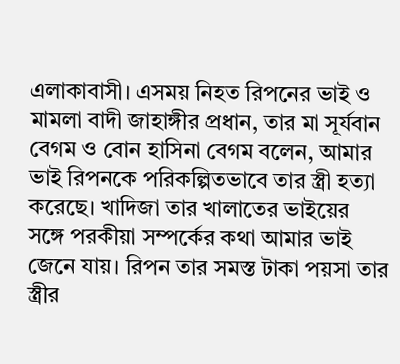এলাকাবাসী। এসময় নিহত রিপনের ভাই ও মামলা বাদী জাহাঙ্গীর প্রধান, তার মা সূর্যবান বেগম ও বোন হাসিনা বেগম বলেন, আমার ভাই রিপনকে পরিকল্পিতভাবে তার স্ত্রী হত্যা করেছে। খাদিজা তার খালাতের ভাইয়ের সঙ্গে পরকীয়া সম্পর্কের কথা আমার ভাই জেনে যায়। রিপন তার সমস্ত টাকা পয়সা তার স্ত্রীর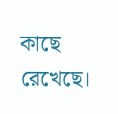কাছে রেখেছে।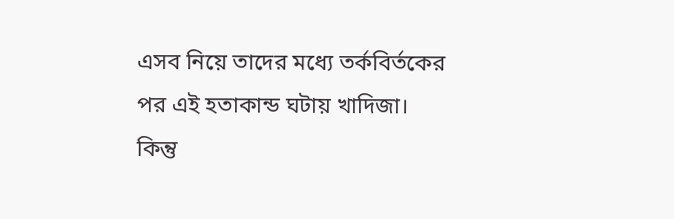এসব নিয়ে তাদের মধ্যে তর্কবির্তকের পর এই হতাকান্ড ঘটায় খাদিজা। কিন্তু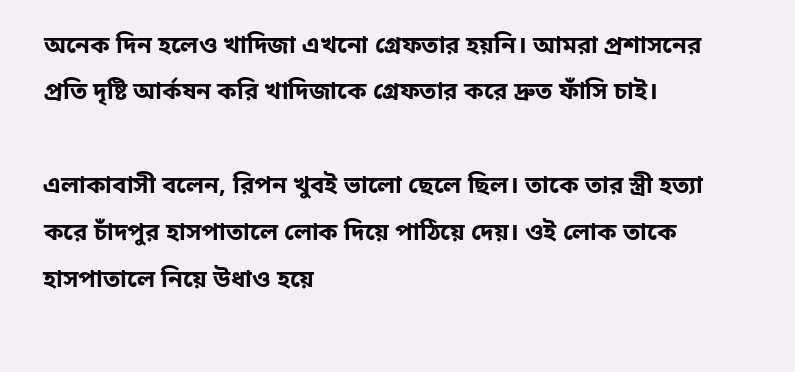অনেক দিন হলেও খাদিজা এখনো গ্রেফতার হয়নি। আমরা প্রশাসনের প্রতি দৃষ্টি আর্কষন করি খাদিজাকে গ্রেফতার করে দ্রুত ফাঁসি চাই।

এলাকাবাসী বলেন, রিপন খুবই ভালো ছেলে ছিল। তাকে তার স্ত্রী হত্যা করে চাঁদপুর হাসপাতালে লোক দিয়ে পাঠিয়ে দেয়। ওই লোক তাকে হাসপাতালে নিয়ে উধাও হয়ে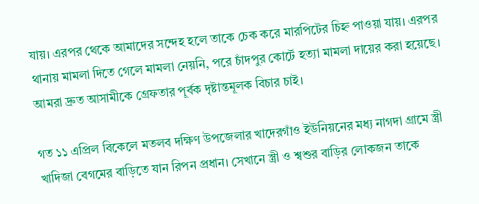যায়। এরপর থেকে আমাদের সন্দেহ হলে তাকে চেক করে মারপিটের চিহ্ন পাওয়া যায়। এরপর থানায় মামলা দিতে গেলে মামলা নেয়নি, পরে চাঁদপুর কোর্টে হত্যা মামলা দায়ের করা হয়েছে। আমরা দ্রুত আসামীকে গ্রেফতার পূর্বক দৃষ্টান্তমূলক বিচার চাই।

গত ১১ এপ্রিল বিকেলে মতলব দক্ষিণ উপজেলার খাদেরগাঁও ইউনিয়নের মধ্য নাগদা গ্রামে স্ত্রী খাদিজা বেগমের বাড়িতে যান রিপন প্রধান। সেখানে স্ত্রী ও শ্বশুর বাড়ির লোকজন তাকে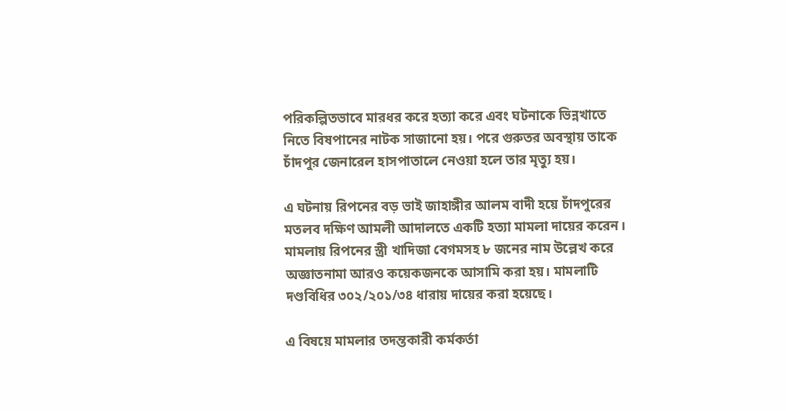পরিকল্পিতভাবে মারধর করে হত্যা করে এবং ঘটনাকে ভিন্নখাতে নিতে বিষপানের নাটক সাজানো হয়। পরে গুরুতর অবস্থায় তাকে চাঁদপুর জেনারেল হাসপাতালে নেওয়া হলে তার মৃত্যু হয়।

এ ঘটনায় রিপনের বড় ভাই জাহাঙ্গীর আলম বাদী হয়ে চাঁদপুরের মতলব দক্ষিণ আমলী আদালতে একটি হত্যা মামলা দায়ের করেন। মামলায় রিপনের স্ত্রী খাদিজা বেগমসহ ৮ জনের নাম উল্লেখ করে অজ্ঞাতনামা আরও কয়েকজনকে আসামি করা হয়। মামলাটি দণ্ডবিধির ৩০২/২০১/৩৪ ধারায় দায়ের করা হয়েছে।

এ বিষয়ে মামলার তদন্তকারী কর্মকর্তা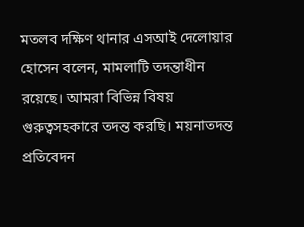মতলব দক্ষিণ থানার এসআই দেলোয়ার হোসেন বলেন, মামলাটি তদন্তাধীন রয়েছে। আমরা বিভিন্ন বিষয় গুরুত্বসহকারে তদন্ত করছি। ময়নাতদন্ত প্রতিবেদন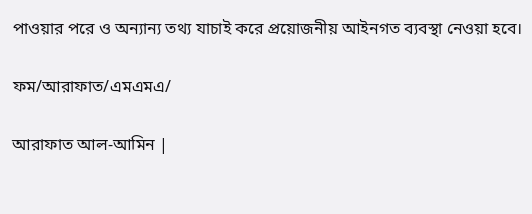পাওয়ার পরে ও অন্যান্য তথ্য যাচাই করে প্রয়োজনীয় আইনগত ব্যবস্থা নেওয়া হবে।

ফম/আরাফাত/এমএমএ/

আরাফাত আল-আমিন |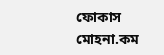ফোকাস মোহনা.কম